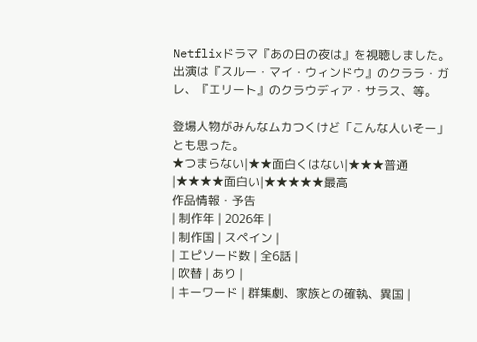Netflixドラマ『あの日の夜は』を視聴しました。
出演は『スルー・マイ・ウィンドウ』のクララ・ガレ、『エリート』のクラウディア・サラス、等。

登場人物がみんなムカつくけど「こんな人いそー」とも思った。
★つまらない|★★面白くはない|★★★普通|★★★★面白い|★★★★★最高
作品情報・予告
| 制作年 | 2026年 |
| 制作国 | スペイン |
| エピソード数 | 全6話 |
| 吹替 | あり |
| キーワード | 群集劇、家族との確執、異国 |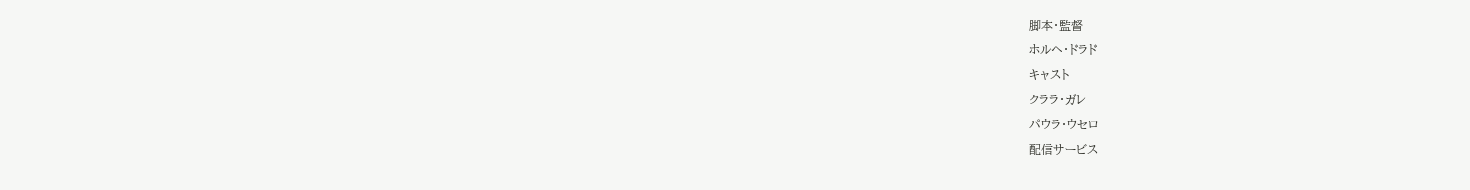脚本・監督
ホルヘ・ドラド
キャスト
クララ・ガレ
パウラ・ウセロ
配信サービス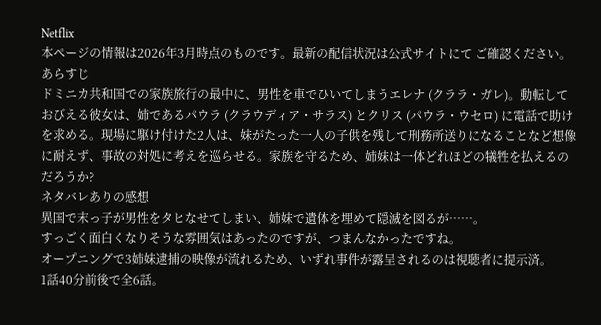Netflix
本ページの情報は2026年3月時点のものです。最新の配信状況は公式サイトにて ご確認ください。
あらすじ
ドミニカ共和国での家族旅行の最中に、男性を車でひいてしまうエレナ (クララ・ガレ)。動転しておびえる彼女は、姉であるパウラ (クラウディア・サラス) とクリス (パウラ・ウセロ) に電話で助けを求める。現場に駆け付けた2人は、妹がたった一人の子供を残して刑務所送りになることなど想像に耐えず、事故の対処に考えを巡らせる。家族を守るため、姉妹は一体どれほどの犠牲を払えるのだろうか?
ネタバレありの感想
異国で末っ子が男性をタヒなせてしまい、姉妹で遺体を埋めて隠滅を図るが……。
すっごく面白くなりそうな雰囲気はあったのですが、つまんなかったですね。
オープニングで3姉妹逮捕の映像が流れるため、いずれ事件が露呈されるのは視聴者に提示済。
1話40分前後で全6話。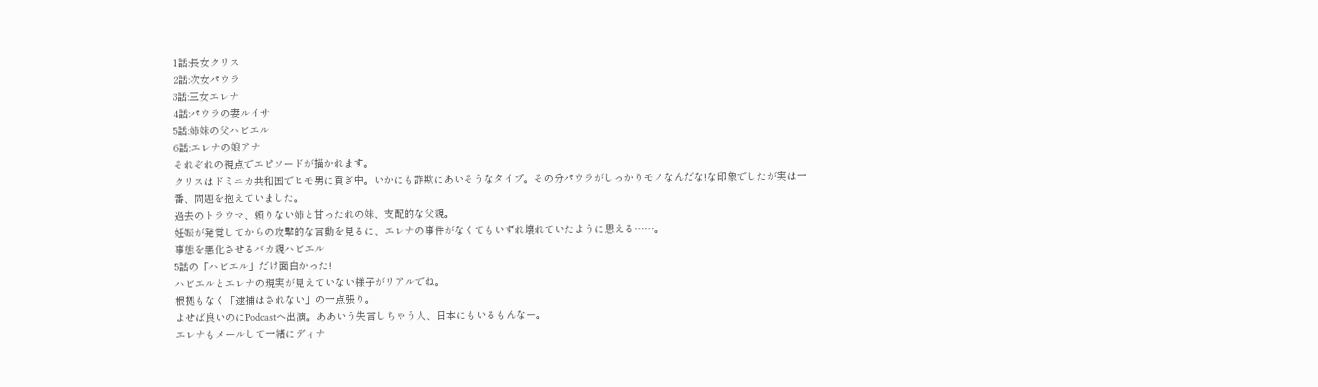1話:長女クリス
2話:次女パウラ
3話:三女エレナ
4話:パウラの妻ルイサ
5話:姉妹の父ハビエル
6話:エレナの娘アナ
それぞれの視点でエピソードが描かれます。
クリスはドミニカ共和国でヒモ男に貢ぎ中。いかにも詐欺にあいそうなタイプ。その分パウラがしっかりモノなんだな!な印象でしたが実は一番、問題を抱えていました。
過去のトラウマ、頼りない姉と甘ったれの妹、支配的な父親。
妊娠が発覚してからの攻撃的な言動を見るに、エレナの事件がなくてもいずれ壊れていたように思える……。
事態を悪化させるバカ親ハビエル
5話の「ハビエル」だけ面白かった!
ハビエルとエレナの現実が見えていない様子がリアルでね。
根拠もなく「逮捕はされない」の一点張り。
よせば良いのにPodcastへ出演。ああいう失言しちゃう人、日本にもいるもんなー。
エレナもメールして一緒にディナ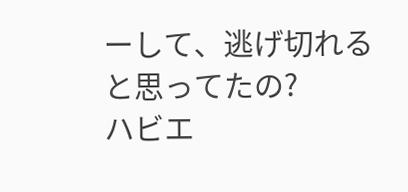ーして、逃げ切れると思ってたの?
ハビエ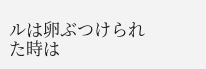ルは卵ぶつけられた時は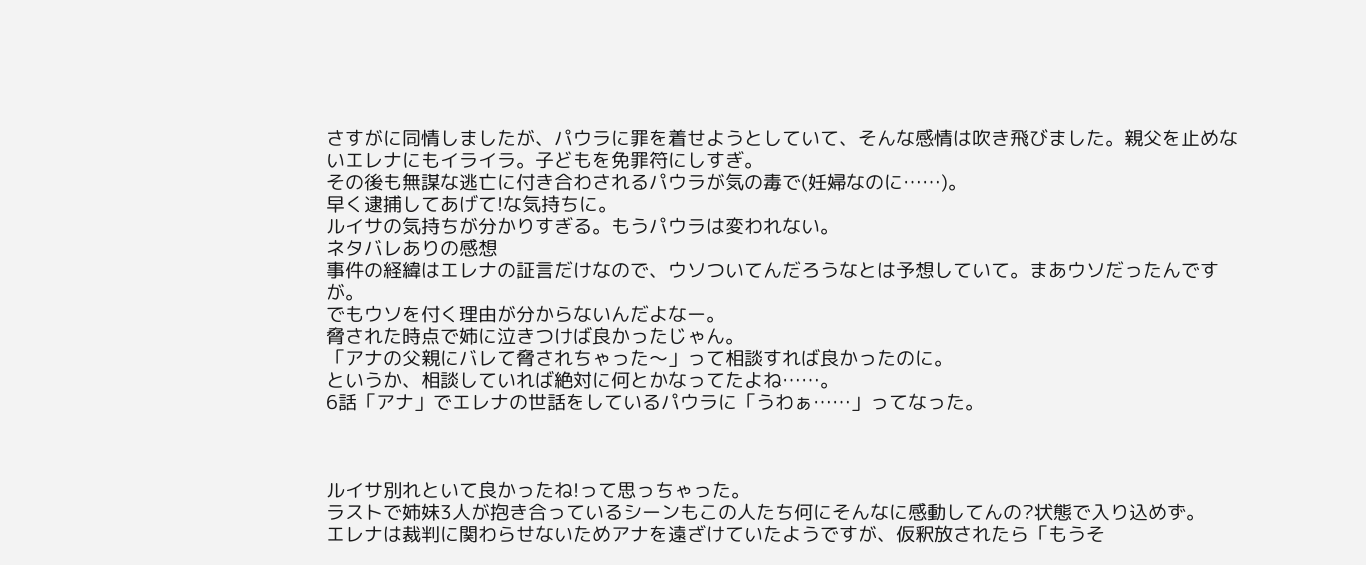さすがに同情しましたが、パウラに罪を着せようとしていて、そんな感情は吹き飛びました。親父を止めないエレナにもイライラ。子どもを免罪符にしすぎ。
その後も無謀な逃亡に付き合わされるパウラが気の毒で(妊婦なのに……)。
早く逮捕してあげて!な気持ちに。
ルイサの気持ちが分かりすぎる。もうパウラは変われない。
ネタバレありの感想
事件の経緯はエレナの証言だけなので、ウソついてんだろうなとは予想していて。まあウソだったんですが。
でもウソを付く理由が分からないんだよなー。
脅された時点で姉に泣きつけば良かったじゃん。
「アナの父親にバレて脅されちゃった〜」って相談すれば良かったのに。
というか、相談していれば絶対に何とかなってたよね……。
6話「アナ」でエレナの世話をしているパウラに「うわぁ……」ってなった。



ルイサ別れといて良かったね!って思っちゃった。
ラストで姉妹3人が抱き合っているシーンもこの人たち何にそんなに感動してんの?状態で入り込めず。
エレナは裁判に関わらせないためアナを遠ざけていたようですが、仮釈放されたら「もうそ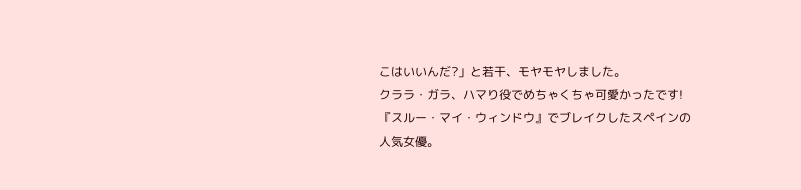こはいいんだ?」と若干、モヤモヤしました。
クララ・ガラ、ハマり役でめちゃくちゃ可愛かったです!
『スルー・マイ・ウィンドウ』でブレイクしたスペインの人気女優。